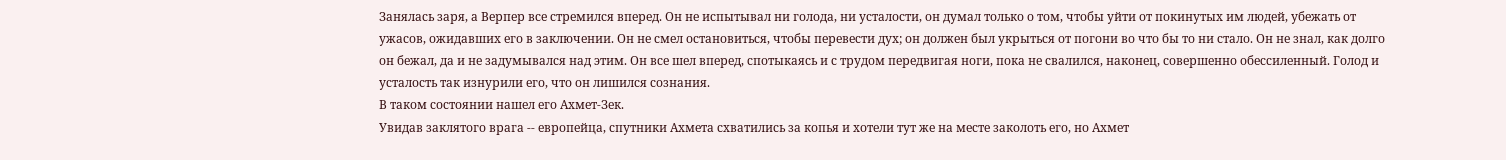Занялась заря, а Верпер все стремился вперед. Он не испытывал ни голода, ни усталости, он думал только о том, чтобы уйти от покинутых им людей, убежать от ужасов, ожидавших его в заключении. Он не смел остановиться, чтобы перевести дух; он должен был укрыться от погони во что бы то ни стало. Он не знал, как долго он бежал, да и не задумывался над этим. Он все шел вперед, спотыкаясь и с трудом передвигая ноги, пока не свалился, наконец, совершенно обессиленный. Голод и усталость так изнурили его, что он лишился сознания.
В таком состоянии нашел его Ахмет-Зек.
Увидав заклятого врага -- европейца, спутники Ахмета схватились за копья и хотели тут же на месте заколоть его, но Ахмет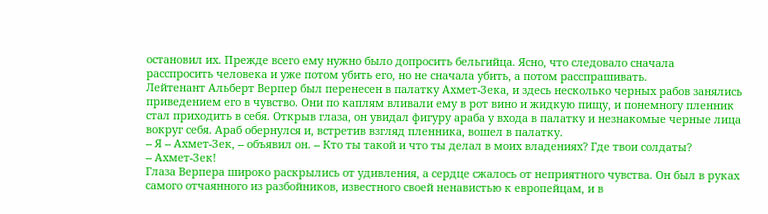остановил их. Прежде всего ему нужно было допросить бельгийца. Ясно, что следовало сначала расспросить человека и уже потом убить его, но не сначала убить, а потом расспрашивать.
Лейтенант Альберт Верпер был перенесен в палатку Ахмет-Зека, и здесь несколько черных рабов занялись приведением его в чувство. Они по каплям вливали ему в рот вино и жидкую пищу, и понемногу пленник стал приходить в себя. Открыв глаза, он увидал фигуру араба у входа в палатку и незнакомые черные лица вокруг себя. Араб обернулся и, встретив взгляд пленника, вошел в палатку.
-- Я -- Ахмет-Зек, -- объявил он. -- Кто ты такой и что ты делал в моих владениях? Где твои солдаты?
-- Ахмет-Зек!
Глаза Верпера широко раскрылись от удивления, а сердце сжалось от неприятного чувства. Он был в руках самого отчаянного из разбойников, известного своей ненавистью к европейцам, и в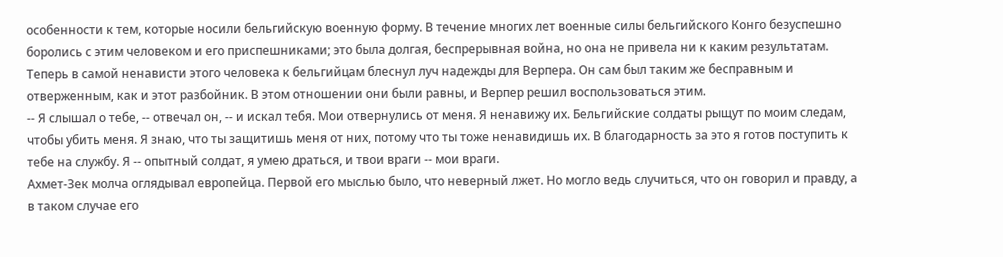особенности к тем, которые носили бельгийскую военную форму. В течение многих лет военные силы бельгийского Конго безуспешно боролись с этим человеком и его приспешниками; это была долгая, беспрерывная война, но она не привела ни к каким результатам.
Теперь в самой ненависти этого человека к бельгийцам блеснул луч надежды для Верпера. Он сам был таким же бесправным и отверженным, как и этот разбойник. В этом отношении они были равны, и Верпер решил воспользоваться этим.
-- Я слышал о тебе, -- отвечал он, -- и искал тебя. Мои отвернулись от меня. Я ненавижу их. Бельгийские солдаты рыщут по моим следам, чтобы убить меня. Я знаю, что ты защитишь меня от них, потому что ты тоже ненавидишь их. В благодарность за это я готов поступить к тебе на службу. Я -- опытный солдат, я умею драться, и твои враги -- мои враги.
Ахмет-Зек молча оглядывал европейца. Первой его мыслью было, что неверный лжет. Но могло ведь случиться, что он говорил и правду, а в таком случае его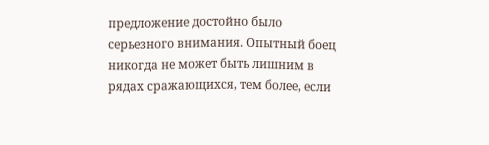предложение достойно было серьезного внимания. Опытный боец никогда не может быть лишним в рядах сражающихся, тем более, если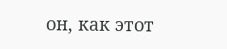он, как этот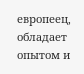европеец, обладает опытом и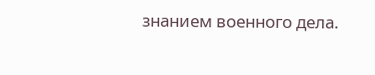знанием военного дела.